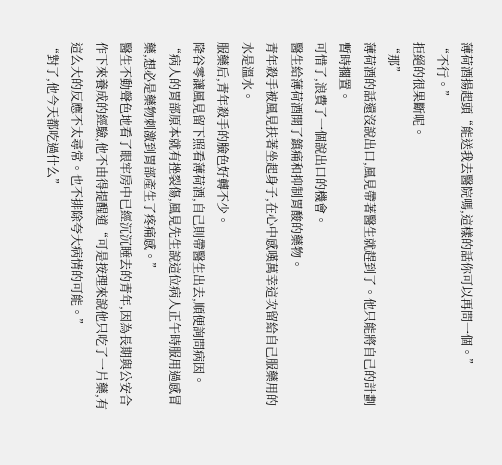薄荷酒揚起頭“能送我去醫院嗎,這樣的話你可以再問一個。”
“不行。”
拒絕的很果斷呢。
“那”
薄荷酒的話還沒說出口,風見帶著醫生就趕到了。他只能將自己的計劃暫時擱置。
可惜了,浪費了一個說出口的機會。
醫生給薄荷酒開了鎮痛和抑制胃酸的藥物。
青年殺手被風見扶著坐起身子,在心中感嘆萬幸這次留給自己服藥用的水是溫水。
服藥后,青年殺手的臉色好轉不少。
降谷零讓風見留下照看薄荷酒,自己則帶醫生出去,順便詢問病因。
“病人的胃部原本就有挫裂傷,風見先生說這位病人正午時服用過感冒藥,想必是藥物刺激到胃部產生了疼痛感。”
醫生不動聲色地看了眼牢房中已經沉沉睡去的青年,因為長期與公安合作下來養成的經驗,他不由得提醒道“可是按理來說他只吃了一片藥,有這么大的反應不太尋常。也不排除夸大病情的可能。”
“對了,他今天都吃過什么”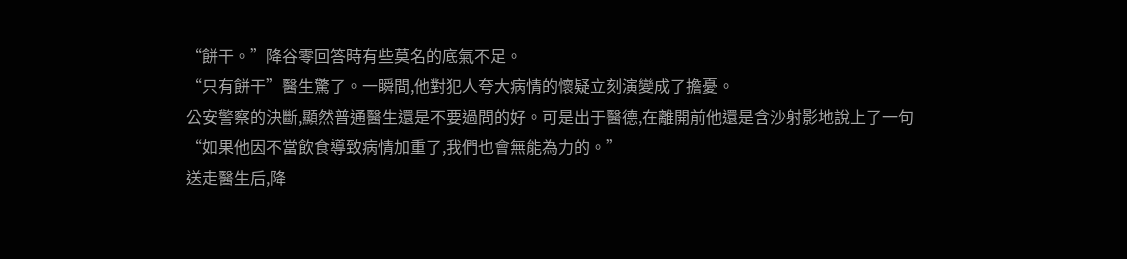“餅干。”降谷零回答時有些莫名的底氣不足。
“只有餅干”醫生驚了。一瞬間,他對犯人夸大病情的懷疑立刻演變成了擔憂。
公安警察的決斷,顯然普通醫生還是不要過問的好。可是出于醫德,在離開前他還是含沙射影地說上了一句“如果他因不當飲食導致病情加重了,我們也會無能為力的。”
送走醫生后,降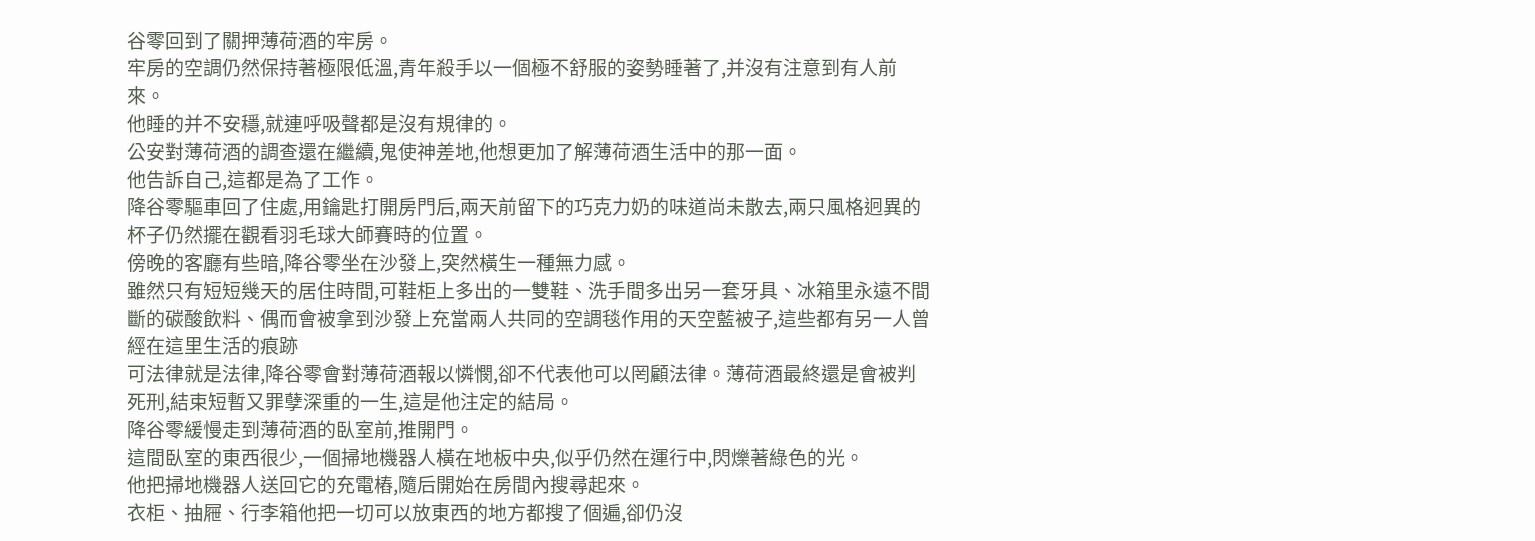谷零回到了關押薄荷酒的牢房。
牢房的空調仍然保持著極限低溫,青年殺手以一個極不舒服的姿勢睡著了,并沒有注意到有人前來。
他睡的并不安穩,就連呼吸聲都是沒有規律的。
公安對薄荷酒的調查還在繼續,鬼使神差地,他想更加了解薄荷酒生活中的那一面。
他告訴自己,這都是為了工作。
降谷零驅車回了住處,用鑰匙打開房門后,兩天前留下的巧克力奶的味道尚未散去,兩只風格迥異的杯子仍然擺在觀看羽毛球大師賽時的位置。
傍晚的客廳有些暗,降谷零坐在沙發上,突然橫生一種無力感。
雖然只有短短幾天的居住時間,可鞋柜上多出的一雙鞋、洗手間多出另一套牙具、冰箱里永遠不間斷的碳酸飲料、偶而會被拿到沙發上充當兩人共同的空調毯作用的天空藍被子,這些都有另一人曾經在這里生活的痕跡
可法律就是法律,降谷零會對薄荷酒報以憐憫,卻不代表他可以罔顧法律。薄荷酒最終還是會被判死刑,結束短暫又罪孽深重的一生,這是他注定的結局。
降谷零緩慢走到薄荷酒的臥室前,推開門。
這間臥室的東西很少,一個掃地機器人橫在地板中央,似乎仍然在運行中,閃爍著綠色的光。
他把掃地機器人送回它的充電樁,隨后開始在房間內搜尋起來。
衣柜、抽屜、行李箱他把一切可以放東西的地方都搜了個遍,卻仍沒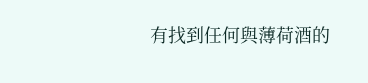有找到任何與薄荷酒的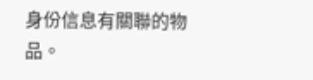身份信息有關聯的物品。